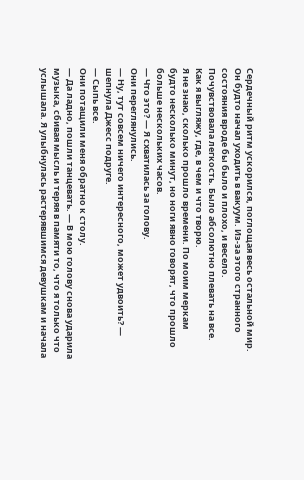Сердечный ритм ускорился, поглощая весь остальной мир. Он будто начал уходить в вакуум. Из-за этого странного состояния вроде бы было и плохо, и весело.
Почувствовала легкость. Было абсолютно плевать на все. Как я выгляжу, где, в чем и что творю.
Я не знаю, сколько прошло времени. По моим меркам будто несколько минут, но ноги явно говорят, что прошло больше нескольких часов.
— Что это? — Я схватилась за голову.
Они переглянулись.
— Ну, тут совсем ничего интересного, может удвоить? — шепнула Джесс подруге.
— Сыпь все.
Они потащили меня обратно к столу.
— Да ладно, пошли танцевать. — В мою голову снова ударила музыка, сбивая мысль и теряя в памяти то, что я только что услышала. Я улыбнулась растерявшимся девушкам и начала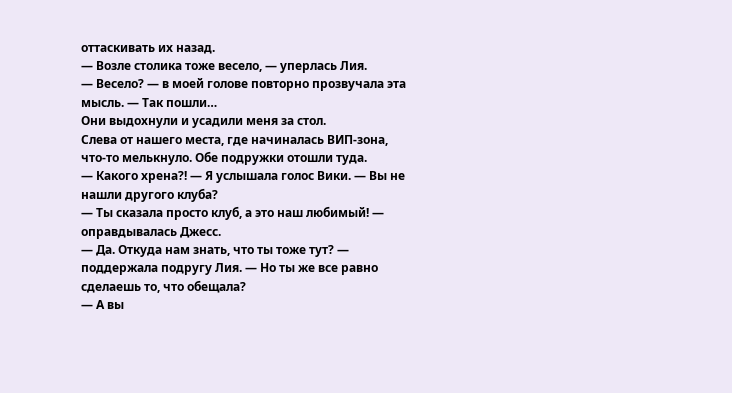оттаскивать их назад.
— Возле столика тоже весело, — уперлась Лия.
— Весело? — в моей голове повторно прозвучала эта мысль. — Так пошли…
Они выдохнули и усадили меня за стол.
Слева от нашего места, где начиналась ВИП-зона, что-то мелькнуло. Обе подружки отошли туда.
— Какого хрена?! — Я услышала голос Вики. — Вы не нашли другого клуба?
— Ты сказала просто клуб, а это наш любимый! — оправдывалась Джесс.
— Да. Откуда нам знать, что ты тоже тут? — поддержала подругу Лия. — Но ты же все равно сделаешь то, что обещала?
— А вы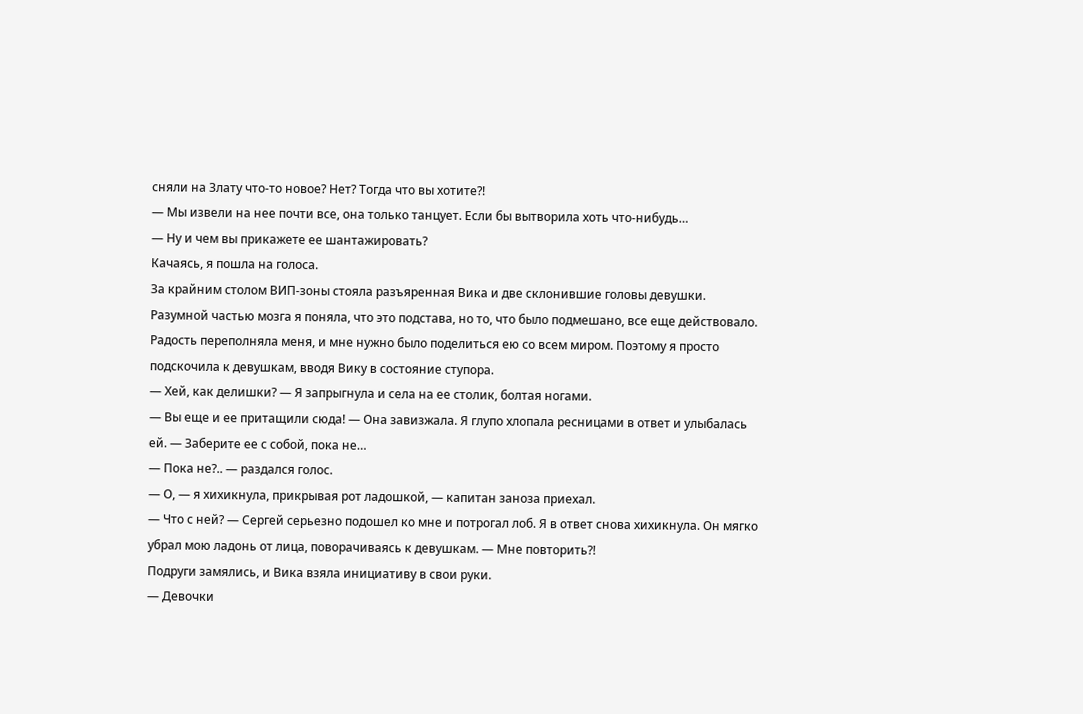сняли на Злату что-то новое? Нет? Тогда что вы хотите?!
— Мы извели на нее почти все, она только танцует. Если бы вытворила хоть что-нибудь…
— Ну и чем вы прикажете ее шантажировать?
Качаясь, я пошла на голоса.
За крайним столом ВИП-зоны стояла разъяренная Вика и две склонившие головы девушки.
Разумной частью мозга я поняла, что это подстава, но то, что было подмешано, все еще действовало. Радость переполняла меня, и мне нужно было поделиться ею со всем миром. Поэтому я просто подскочила к девушкам, вводя Вику в состояние ступора.
— Хей, как делишки? — Я запрыгнула и села на ее столик, болтая ногами.
— Вы еще и ее притащили сюда! — Она завизжала. Я глупо хлопала ресницами в ответ и улыбалась ей. — Заберите ее с собой, пока не…
— Пока не?.. — раздался голос.
— О, — я хихикнула, прикрывая рот ладошкой, — капитан заноза приехал.
— Что с ней? — Сергей серьезно подошел ко мне и потрогал лоб. Я в ответ снова хихикнула. Он мягко убрал мою ладонь от лица, поворачиваясь к девушкам. — Мне повторить?!
Подруги замялись, и Вика взяла инициативу в свои руки.
— Девочки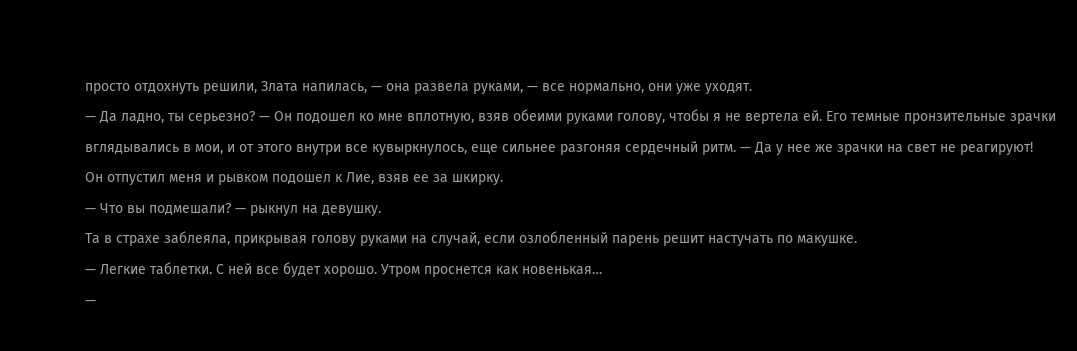просто отдохнуть решили, Злата напилась, — она развела руками, — все нормально, они уже уходят.
— Да ладно, ты серьезно? — Он подошел ко мне вплотную, взяв обеими руками голову, чтобы я не вертела ей. Его темные пронзительные зрачки вглядывались в мои, и от этого внутри все кувыркнулось, еще сильнее разгоняя сердечный ритм. — Да у нее же зрачки на свет не реагируют!
Он отпустил меня и рывком подошел к Лие, взяв ее за шкирку.
— Что вы подмешали? — рыкнул на девушку.
Та в страхе заблеяла, прикрывая голову руками на случай, если озлобленный парень решит настучать по макушке.
— Легкие таблетки. С ней все будет хорошо. Утром проснется как новенькая…
—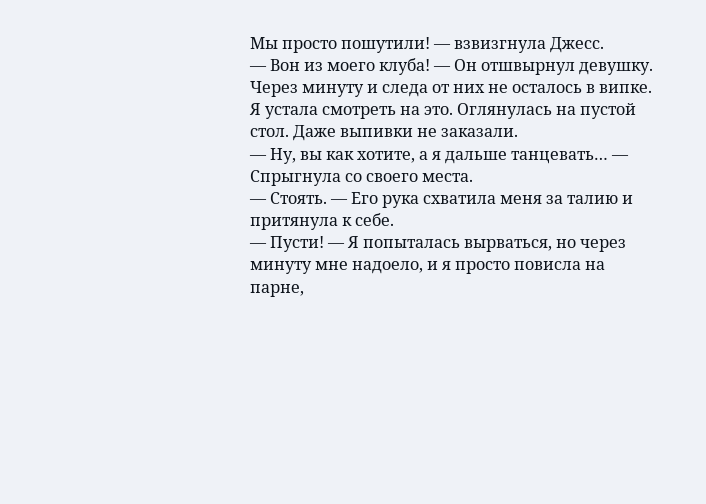Мы просто пошутили! — взвизгнула Джесс.
— Вон из моего клуба! — Он отшвырнул девушку. Через минуту и следа от них не осталось в випке.
Я устала смотреть на это. Оглянулась на пустой стол. Даже выпивки не заказали.
— Ну, вы как хотите, а я дальше танцевать… — Спрыгнула со своего места.
— Стоять. — Его рука схватила меня за талию и притянула к себе.
— Пусти! — Я попыталась вырваться, но через минуту мне надоело, и я просто повисла на парне,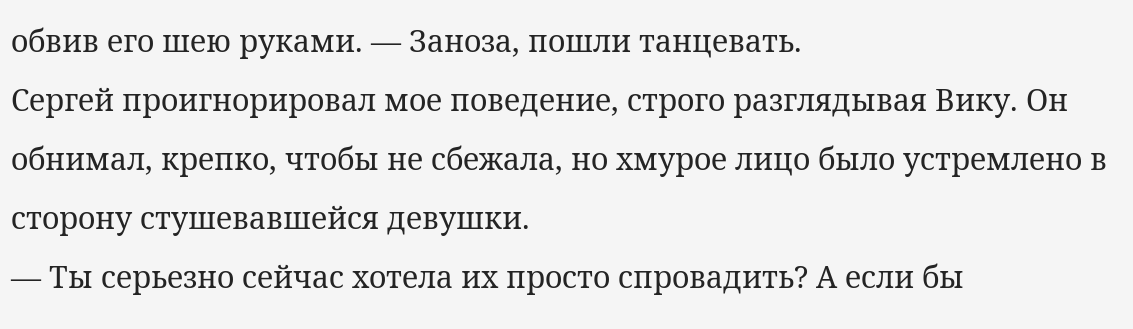обвив его шею руками. — Заноза, пошли танцевать.
Сергей проигнорировал мое поведение, строго разглядывая Вику. Он обнимал, крепко, чтобы не сбежала, но хмурое лицо было устремлено в сторону стушевавшейся девушки.
— Ты серьезно сейчас хотела их просто спровадить? А если бы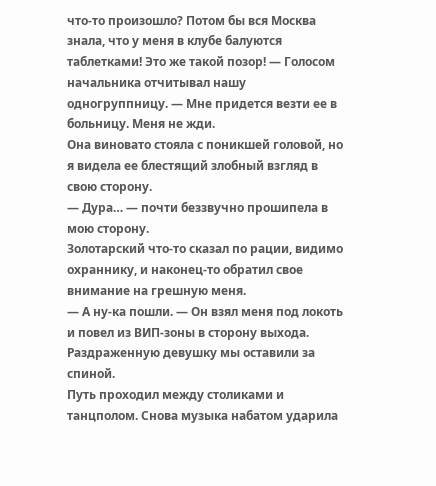что-то произошло? Потом бы вся Москва знала, что у меня в клубе балуются таблетками! Это же такой позор! — Голосом начальника отчитывал нашу одногруппницу. — Мне придется везти ее в больницу. Меня не жди.
Она виновато стояла с поникшей головой, но я видела ее блестящий злобный взгляд в свою сторону.
— Дура… — почти беззвучно прошипела в мою сторону.
Золотарский что-то сказал по рации, видимо охраннику, и наконец-то обратил свое внимание на грешную меня.
— А ну-ка пошли. — Он взял меня под локоть и повел из ВИП-зоны в сторону выхода. Раздраженную девушку мы оставили за спиной.
Путь проходил между столиками и танцполом. Снова музыка набатом ударила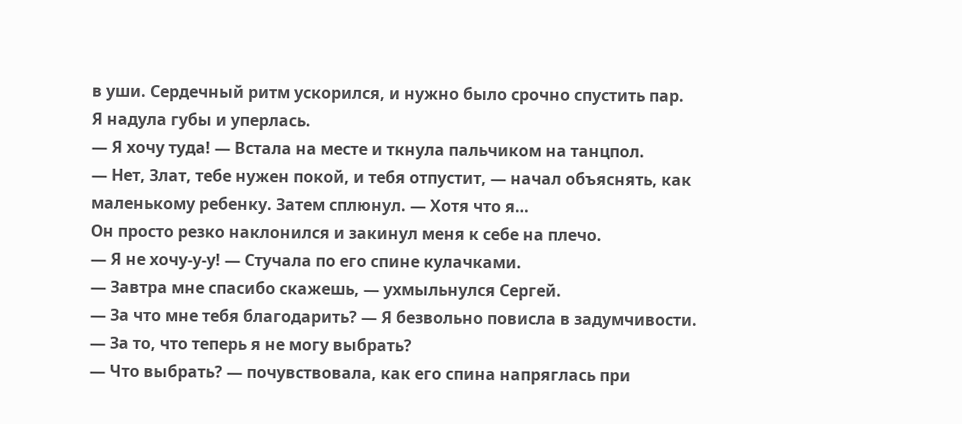в уши. Сердечный ритм ускорился, и нужно было срочно спустить пар.
Я надула губы и уперлась.
— Я хочу туда! — Встала на месте и ткнула пальчиком на танцпол.
— Нет, Злат, тебе нужен покой, и тебя отпустит, — начал объяснять, как маленькому ребенку. Затем сплюнул. — Хотя что я…
Он просто резко наклонился и закинул меня к себе на плечо.
— Я не хочу-у-у! — Стучала по его спине кулачками.
— Завтра мне спасибо скажешь, — ухмыльнулся Сергей.
— За что мне тебя благодарить? — Я безвольно повисла в задумчивости. — За то, что теперь я не могу выбрать?
— Что выбрать? — почувствовала, как его спина напряглась при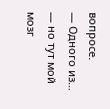вопросе.
— Одного из… — но тут мой мозг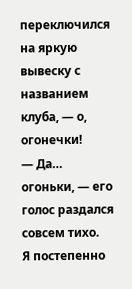переключился на яркую вывеску с названием клуба, — о, огонечки!
— Да… огоньки, — его голос раздался совсем тихо.
Я постепенно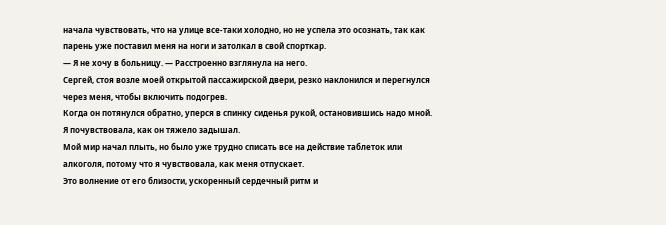начала чувствовать, что на улице все-таки холодно, но не успела это осознать, так как парень уже поставил меня на ноги и затолкал в свой спорткар.
— Я не хочу в больницу. — Расстроенно взглянула на него.
Сергей, стоя возле моей открытой пассажирской двери, резко наклонился и перегнулся через меня, чтобы включить подогрев.
Когда он потянулся обратно, уперся в спинку сиденья рукой, остановившись надо мной.
Я почувствовала, как он тяжело задышал.
Мой мир начал плыть, но было уже трудно списать все на действие таблеток или алкоголя, потому что я чувствовала, как меня отпускает.
Это волнение от его близости, ускоренный сердечный ритм и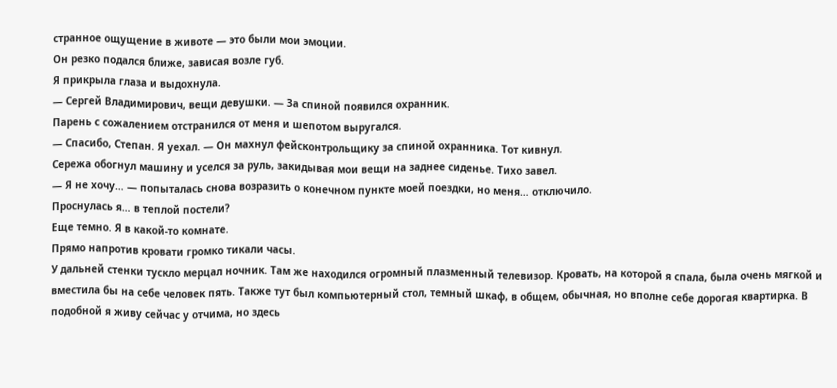странное ощущение в животе — это были мои эмоции.
Он резко подался ближе, зависая возле губ.
Я прикрыла глаза и выдохнула.
— Сергей Владимирович, вещи девушки. — За спиной появился охранник.
Парень с сожалением отстранился от меня и шепотом выругался.
— Спасибо, Степан. Я уехал. — Он махнул фейсконтрольщику за спиной охранника. Тот кивнул.
Сережа обогнул машину и уселся за руль, закидывая мои вещи на заднее сиденье. Тихо завел.
— Я не хочу… — попыталась снова возразить о конечном пункте моей поездки, но меня… отключило.
Проснулась я… в теплой постели?
Еще темно. Я в какой-то комнате.
Прямо напротив кровати громко тикали часы.
У дальней стенки тускло мерцал ночник. Там же находился огромный плазменный телевизор. Кровать, на которой я спала, была очень мягкой и вместила бы на себе человек пять. Также тут был компьютерный стол, темный шкаф, в общем, обычная, но вполне себе дорогая квартирка. В подобной я живу сейчас у отчима, но здесь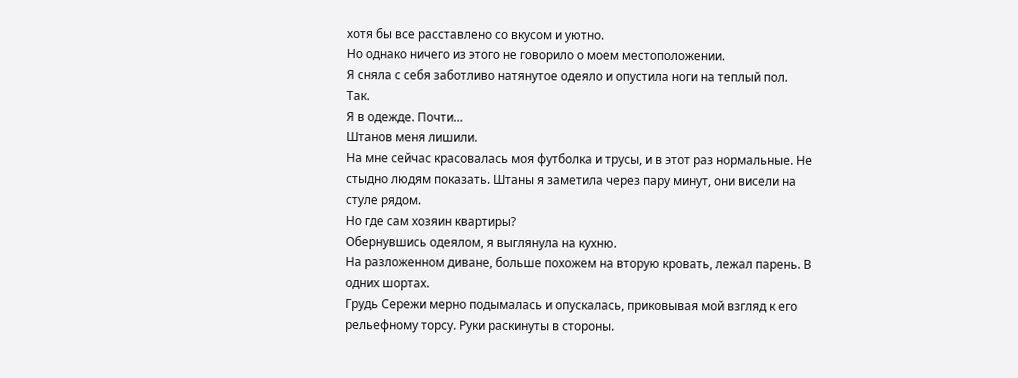хотя бы все расставлено со вкусом и уютно.
Но однако ничего из этого не говорило о моем местоположении.
Я сняла с себя заботливо натянутое одеяло и опустила ноги на теплый пол.
Так.
Я в одежде. Почти…
Штанов меня лишили.
На мне сейчас красовалась моя футболка и трусы, и в этот раз нормальные. Не стыдно людям показать. Штаны я заметила через пару минут, они висели на стуле рядом.
Но где сам хозяин квартиры?
Обернувшись одеялом, я выглянула на кухню.
На разложенном диване, больше похожем на вторую кровать, лежал парень. В одних шортах.
Грудь Сережи мерно подымалась и опускалась, приковывая мой взгляд к его рельефному торсу. Руки раскинуты в стороны.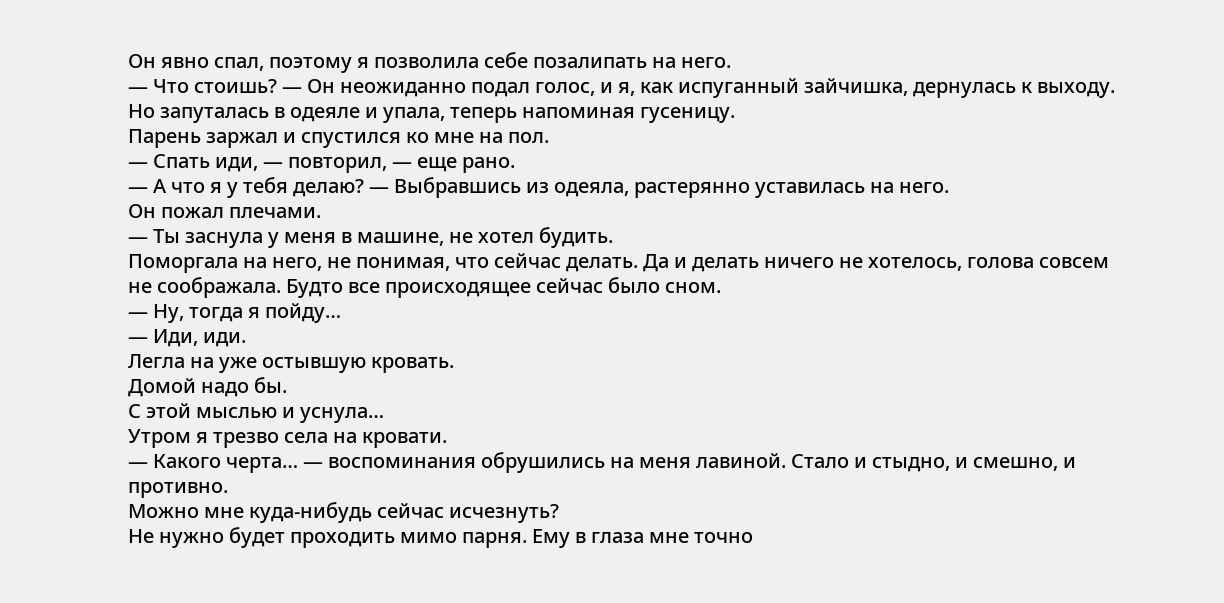Он явно спал, поэтому я позволила себе позалипать на него.
— Что стоишь? — Он неожиданно подал голос, и я, как испуганный зайчишка, дернулась к выходу. Но запуталась в одеяле и упала, теперь напоминая гусеницу.
Парень заржал и спустился ко мне на пол.
— Спать иди, — повторил, — еще рано.
— А что я у тебя делаю? — Выбравшись из одеяла, растерянно уставилась на него.
Он пожал плечами.
— Ты заснула у меня в машине, не хотел будить.
Поморгала на него, не понимая, что сейчас делать. Да и делать ничего не хотелось, голова совсем не соображала. Будто все происходящее сейчас было сном.
— Ну, тогда я пойду…
— Иди, иди.
Легла на уже остывшую кровать.
Домой надо бы.
С этой мыслью и уснула…
Утром я трезво села на кровати.
— Какого черта… — воспоминания обрушились на меня лавиной. Стало и стыдно, и смешно, и противно.
Можно мне куда-нибудь сейчас исчезнуть?
Не нужно будет проходить мимо парня. Ему в глаза мне точно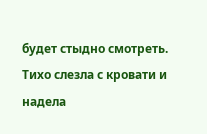будет стыдно смотреть.
Тихо слезла с кровати и надела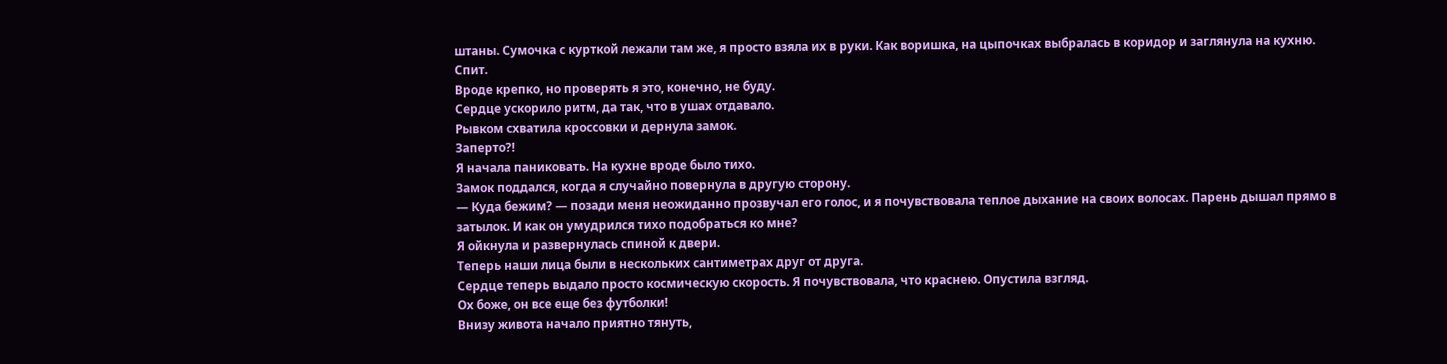штаны. Сумочка с курткой лежали там же, я просто взяла их в руки. Как воришка, на цыпочках выбралась в коридор и заглянула на кухню.
Спит.
Вроде крепко, но проверять я это, конечно, не буду.
Сердце ускорило ритм, да так, что в ушах отдавало.
Рывком схватила кроссовки и дернула замок.
Заперто?!
Я начала паниковать. На кухне вроде было тихо.
Замок поддался, когда я случайно повернула в другую сторону.
— Куда бежим? — позади меня неожиданно прозвучал его голос, и я почувствовала теплое дыхание на своих волосах. Парень дышал прямо в затылок. И как он умудрился тихо подобраться ко мне?
Я ойкнула и развернулась спиной к двери.
Теперь наши лица были в нескольких сантиметрах друг от друга.
Сердце теперь выдало просто космическую скорость. Я почувствовала, что краснею. Опустила взгляд.
Ох боже, он все еще без футболки!
Внизу живота начало приятно тянуть,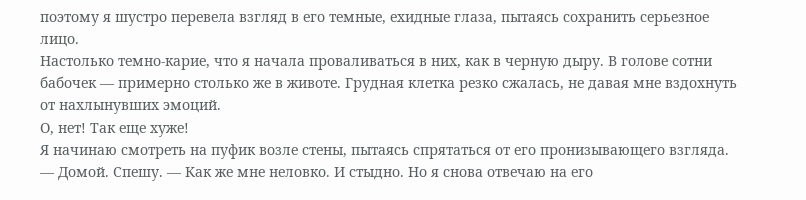поэтому я шустро перевела взгляд в его темные, ехидные глаза, пытаясь сохранить серьезное лицо.
Настолько темно-карие, что я начала проваливаться в них, как в черную дыру. В голове сотни бабочек — примерно столько же в животе. Грудная клетка резко сжалась, не давая мне вздохнуть от нахлынувших эмоций.
О, нет! Так еще хуже!
Я начинаю смотреть на пуфик возле стены, пытаясь спрятаться от его пронизывающего взгляда.
— Домой. Спешу. — Как же мне неловко. И стыдно. Но я снова отвечаю на его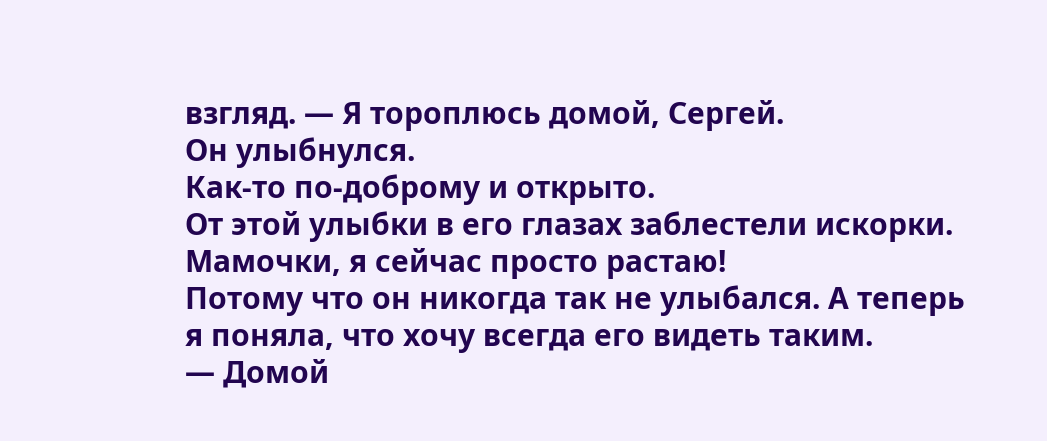взгляд. — Я тороплюсь домой, Сергей.
Он улыбнулся.
Как-то по-доброму и открыто.
От этой улыбки в его глазах заблестели искорки.
Мамочки, я сейчас просто растаю!
Потому что он никогда так не улыбался. А теперь я поняла, что хочу всегда его видеть таким.
— Домой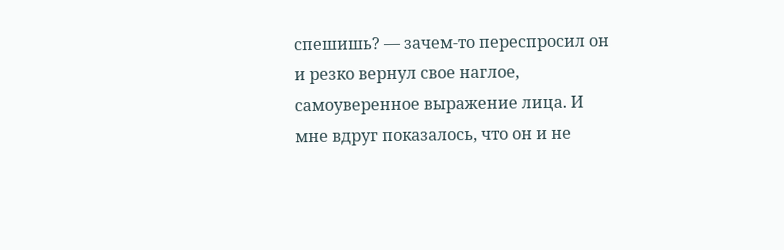спешишь? — зачем-то переспросил он и резко вернул свое наглое, самоуверенное выражение лица. И мне вдруг показалось, что он и не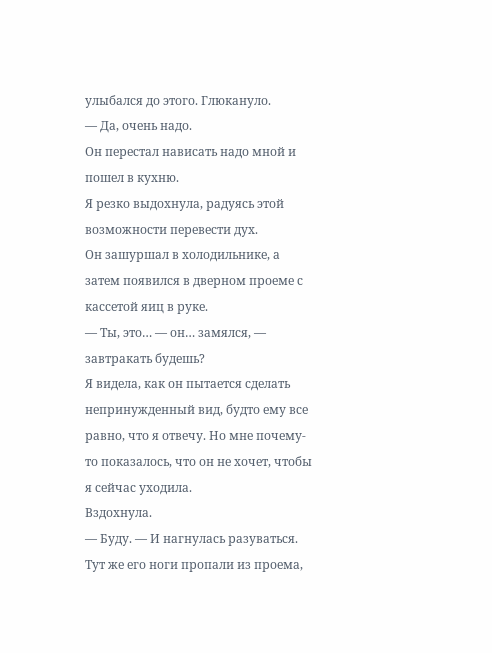улыбался до этого. Глюкануло.
— Да, очень надо.
Он перестал нависать надо мной и пошел в кухню.
Я резко выдохнула, радуясь этой возможности перевести дух.
Он зашуршал в холодильнике, а затем появился в дверном проеме с кассетой яиц в руке.
— Ты, это… — он… замялся, — завтракать будешь?
Я видела, как он пытается сделать непринужденный вид, будто ему все равно, что я отвечу. Но мне почему-то показалось, что он не хочет, чтобы я сейчас уходила.
Вздохнула.
— Буду. — И нагнулась разуваться.
Тут же его ноги пропали из проема,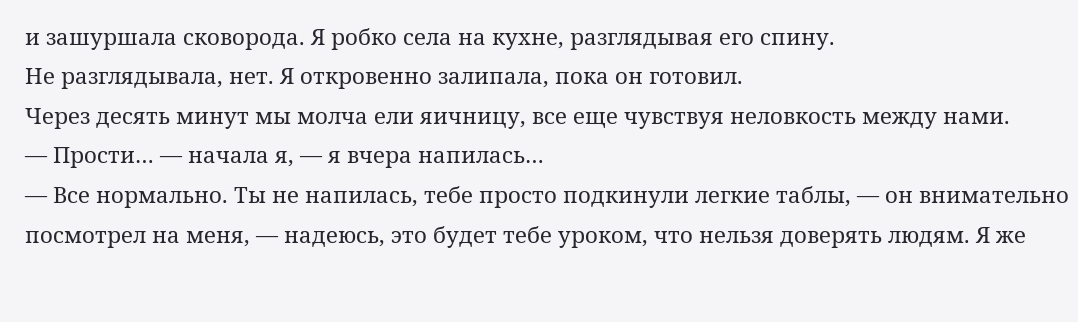и зашуршала сковорода. Я робко села на кухне, разглядывая его спину.
Не разглядывала, нет. Я откровенно залипала, пока он готовил.
Через десять минут мы молча ели яичницу, все еще чувствуя неловкость между нами.
— Прости… — начала я, — я вчера напилась…
— Все нормально. Ты не напилась, тебе просто подкинули легкие таблы, — он внимательно посмотрел на меня, — надеюсь, это будет тебе уроком, что нельзя доверять людям. Я же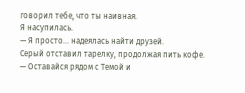говорил тебе, что ты наивная.
Я насупилась.
— Я просто… надеялась найти друзей.
Серый отставил тарелку, продолжая пить кофе.
— Оставайся рядом с Темой и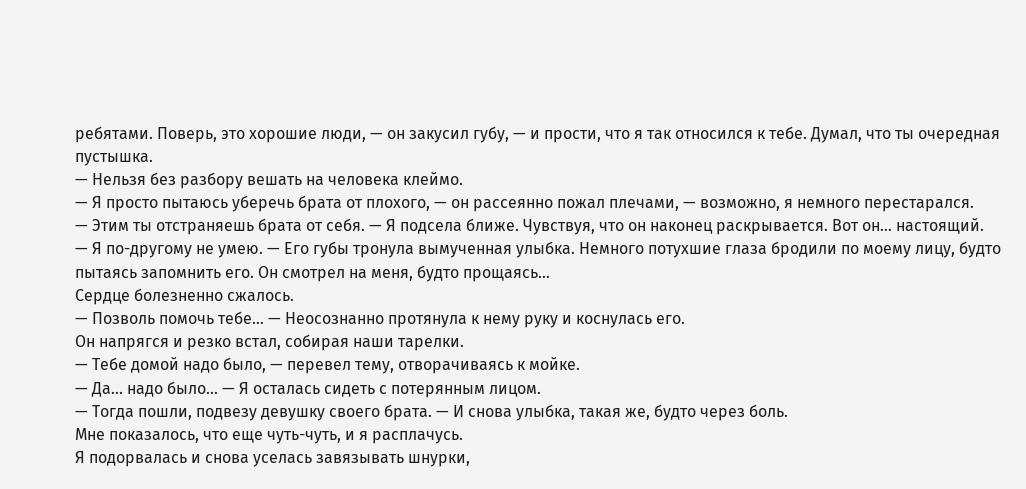ребятами. Поверь, это хорошие люди, — он закусил губу, — и прости, что я так относился к тебе. Думал, что ты очередная пустышка.
— Нельзя без разбору вешать на человека клеймо.
— Я просто пытаюсь уберечь брата от плохого, — он рассеянно пожал плечами, — возможно, я немного перестарался.
— Этим ты отстраняешь брата от себя. — Я подсела ближе. Чувствуя, что он наконец раскрывается. Вот он… настоящий.
— Я по-другому не умею. — Его губы тронула вымученная улыбка. Немного потухшие глаза бродили по моему лицу, будто пытаясь запомнить его. Он смотрел на меня, будто прощаясь…
Сердце болезненно сжалось.
— Позволь помочь тебе… — Неосознанно протянула к нему руку и коснулась его.
Он напрягся и резко встал, собирая наши тарелки.
— Тебе домой надо было, — перевел тему, отворачиваясь к мойке.
— Да… надо было… — Я осталась сидеть с потерянным лицом.
— Тогда пошли, подвезу девушку своего брата. — И снова улыбка, такая же, будто через боль.
Мне показалось, что еще чуть-чуть, и я расплачусь.
Я подорвалась и снова уселась завязывать шнурки,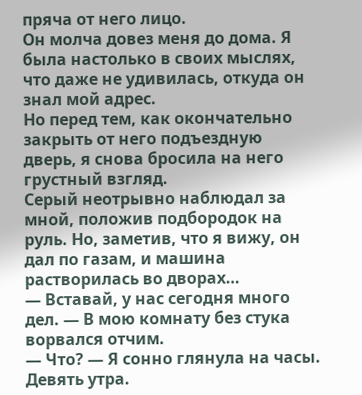пряча от него лицо.
Он молча довез меня до дома. Я была настолько в своих мыслях, что даже не удивилась, откуда он знал мой адрес.
Но перед тем, как окончательно закрыть от него подъездную дверь, я снова бросила на него грустный взгляд.
Серый неотрывно наблюдал за мной, положив подбородок на руль. Но, заметив, что я вижу, он дал по газам, и машина растворилась во дворах…
— Вставай, у нас сегодня много дел. — В мою комнату без стука ворвался отчим.
— Что? — Я сонно глянула на часы.
Девять утра.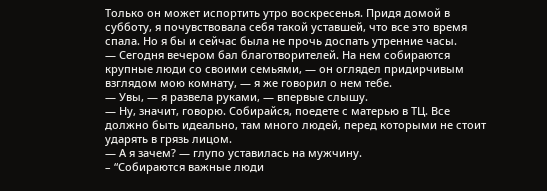Только он может испортить утро воскресенья. Придя домой в субботу, я почувствовала себя такой уставшей, что все это время спала. Но я бы и сейчас была не прочь доспать утренние часы.
— Сегодня вечером бал благотворителей. На нем собираются крупные люди со своими семьями, — он оглядел придирчивым взглядом мою комнату, — я же говорил о нем тебе.
— Увы, — я развела руками, — впервые слышу.
— Ну, значит, говорю. Собирайся, поедете с матерью в ТЦ. Все должно быть идеально, там много людей, перед которыми не стоит ударять в грязь лицом.
— А я зачем? — глупо уставилась на мужчину.
– “Собираются важные люди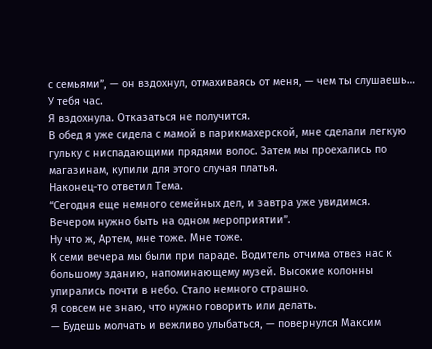с семьями”, — он вздохнул, отмахиваясь от меня, — чем ты слушаешь… У тебя час.
Я вздохнула. Отказаться не получится.
В обед я уже сидела с мамой в парикмахерской, мне сделали легкую гульку с ниспадающими прядями волос. Затем мы проехались по магазинам, купили для этого случая платья.
Наконец-то ответил Тема.
“Сегодня еще немного семейных дел, и завтра уже увидимся. Вечером нужно быть на одном мероприятии”.
Ну что ж, Артем, мне тоже. Мне тоже.
К семи вечера мы были при параде. Водитель отчима отвез нас к большому зданию, напоминающему музей. Высокие колонны упирались почти в небо. Стало немного страшно.
Я совсем не знаю, что нужно говорить или делать.
— Будешь молчать и вежливо улыбаться, — повернулся Максим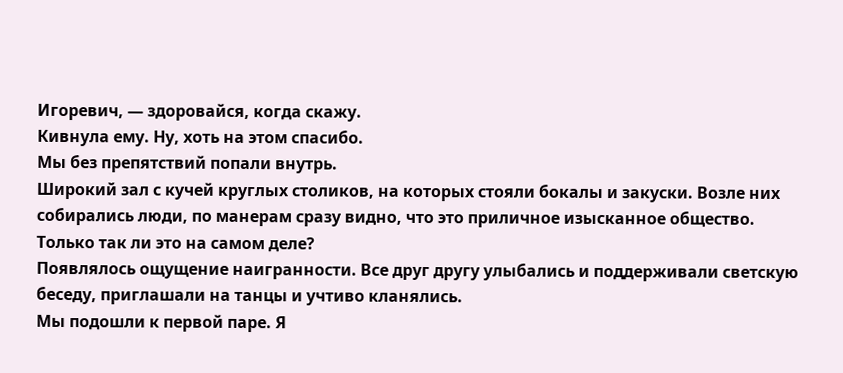Игоревич, — здоровайся, когда скажу.
Кивнула ему. Ну, хоть на этом спасибо.
Мы без препятствий попали внутрь.
Широкий зал с кучей круглых столиков, на которых стояли бокалы и закуски. Возле них собирались люди, по манерам сразу видно, что это приличное изысканное общество.
Только так ли это на самом деле?
Появлялось ощущение наигранности. Все друг другу улыбались и поддерживали светскую беседу, приглашали на танцы и учтиво кланялись.
Мы подошли к первой паре. Я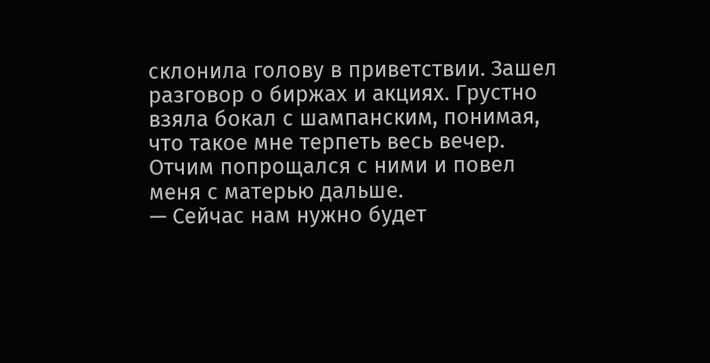склонила голову в приветствии. Зашел разговор о биржах и акциях. Грустно взяла бокал с шампанским, понимая, что такое мне терпеть весь вечер.
Отчим попрощался с ними и повел меня с матерью дальше.
— Сейчас нам нужно будет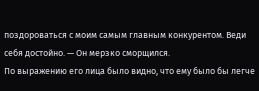поздороваться с моим самым главным конкурентом. Веди себя достойно. — Он мерзко сморщился.
По выражению его лица было видно, что ему было бы легче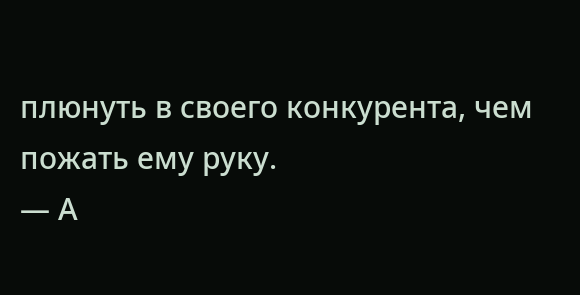плюнуть в своего конкурента, чем пожать ему руку.
— А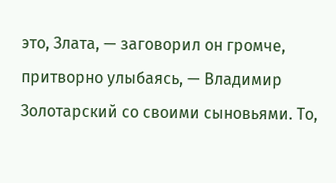это, Злата, — заговорил он громче, притворно улыбаясь, — Владимир Золотарский со своими сыновьями. То,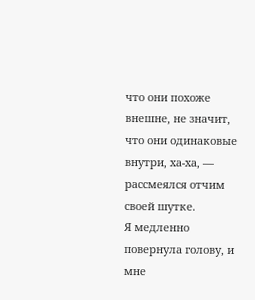что они похоже внешне, не значит, что они одинаковые внутри, ха-ха, — рассмеялся отчим своей шутке.
Я медленно повернула голову, и мне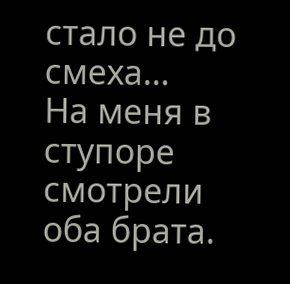стало не до смеха…
На меня в ступоре смотрели оба брата.